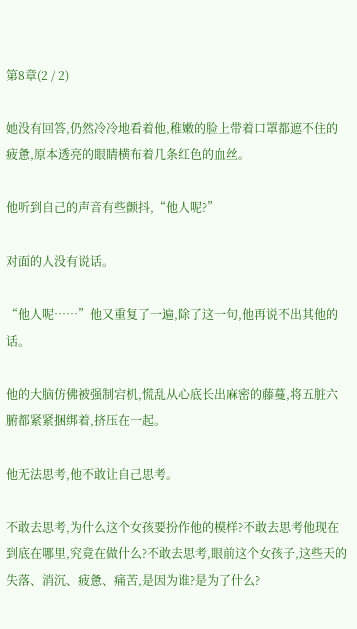第8章(2 / 2)

她没有回答,仍然冷冷地看着他,稚嫩的脸上带着口罩都遮不住的疲惫,原本透亮的眼睛横布着几条红色的血丝。

他听到自己的声音有些颤抖,“他人呢?”

对面的人没有说话。

“他人呢……”他又重复了一遍,除了这一句,他再说不出其他的话。

他的大脑仿佛被强制宕机,慌乱从心底长出麻密的藤蔓,将五脏六腑都紧紧捆绑着,挤压在一起。

他无法思考,他不敢让自己思考。

不敢去思考,为什么这个女孩要扮作他的模样?不敢去思考他现在到底在哪里,究竟在做什么?不敢去思考,眼前这个女孩子,这些天的失落、消沉、疲惫、痛苦,是因为谁?是为了什么?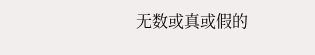无数或真或假的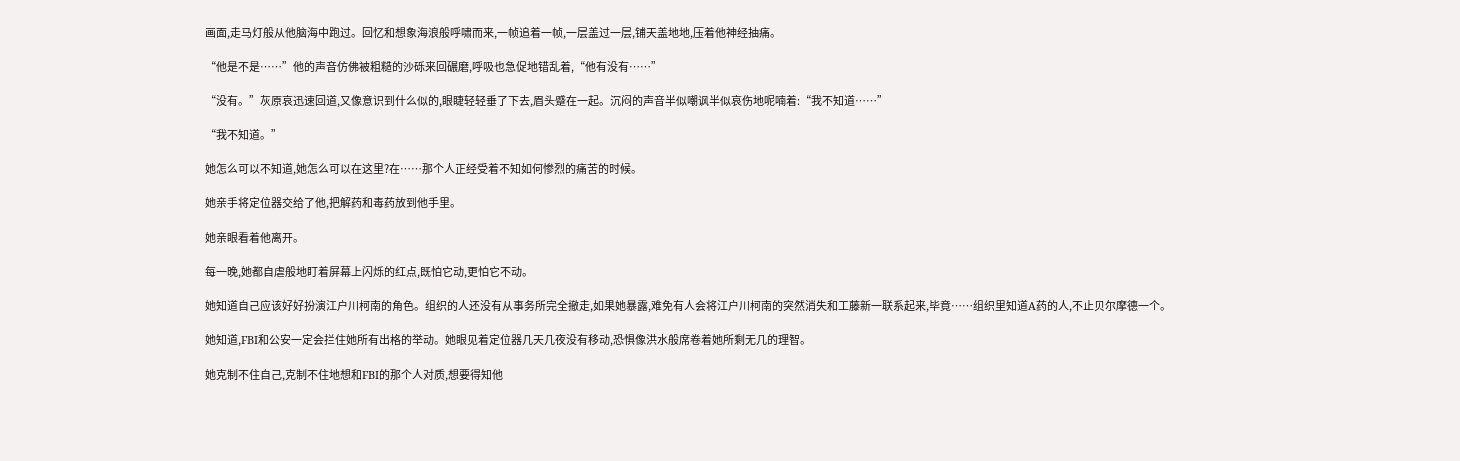画面,走马灯般从他脑海中跑过。回忆和想象海浪般呼啸而来,一帧追着一帧,一层盖过一层,铺天盖地地,压着他神经抽痛。

“他是不是……”他的声音仿佛被粗糙的沙砾来回碾磨,呼吸也急促地错乱着,“他有没有……”

“没有。”灰原哀迅速回道,又像意识到什么似的,眼睫轻轻垂了下去,眉头蹙在一起。沉闷的声音半似嘲讽半似哀伤地呢喃着:“我不知道……”

“我不知道。”

她怎么可以不知道,她怎么可以在这里?在……那个人正经受着不知如何惨烈的痛苦的时候。

她亲手将定位器交给了他,把解药和毒药放到他手里。

她亲眼看着他离开。

每一晚,她都自虐般地盯着屏幕上闪烁的红点,既怕它动,更怕它不动。

她知道自己应该好好扮演江户川柯南的角色。组织的人还没有从事务所完全撤走,如果她暴露,难免有人会将江户川柯南的突然消失和工藤新一联系起来,毕竟……组织里知道A药的人,不止贝尔摩德一个。

她知道,FBI和公安一定会拦住她所有出格的举动。她眼见着定位器几天几夜没有移动,恐惧像洪水般席卷着她所剩无几的理智。

她克制不住自己,克制不住地想和FBI的那个人对质,想要得知他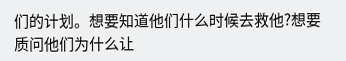们的计划。想要知道他们什么时候去救他?想要质问他们为什么让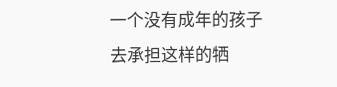一个没有成年的孩子去承担这样的牺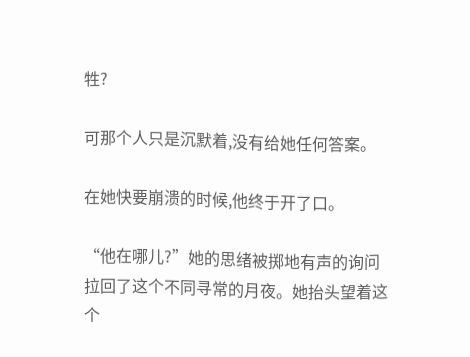牲?

可那个人只是沉默着,没有给她任何答案。

在她快要崩溃的时候,他终于开了口。

“他在哪儿?”她的思绪被掷地有声的询问拉回了这个不同寻常的月夜。她抬头望着这个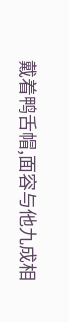戴着鸭舌帽,面容与他九成相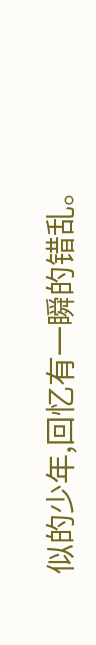似的少年,回忆有一瞬的错乱。